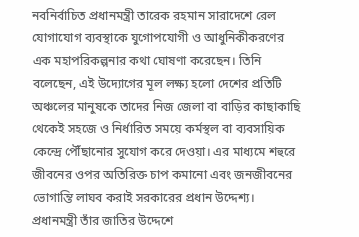নবনির্বাচিত প্রধানমন্ত্রী তারেক রহমান সারাদেশে রেল যোগাযোগ ব্যবস্থাকে যুগোপযোগী ও আধুনিকীকরণের এক মহাপরিকল্পনার কথা ঘোষণা করেছেন। তিনি বলেছেন, এই উদ্যোগের মূল লক্ষ্য হলো দেশের প্রতিটি অঞ্চলের মানুষকে তাদের নিজ জেলা বা বাড়ির কাছাকাছি থেকেই সহজে ও নির্ধারিত সময়ে কর্মস্থল বা ব্যবসায়িক কেন্দ্রে পৌঁছানোর সুযোগ করে দেওয়া। এর মাধ্যমে শহুরে জীবনের ওপর অতিরিক্ত চাপ কমানো এবং জনজীবনের ভোগান্তি লাঘব করাই সরকারের প্রধান উদ্দেশ্য।
প্রধানমন্ত্রী তাঁর জাতির উদ্দেশে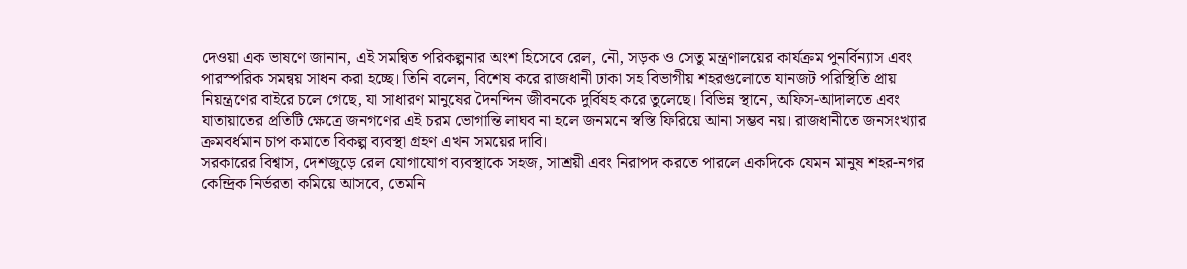দেওয়া এক ভাষণে জানান, এই সমন্বিত পরিকল্পনার অংশ হিসেবে রেল, নৌ, সড়ক ও সেতু মন্ত্রণালয়ের কার্যক্রম পুনর্বিন্যাস এবং পারস্পরিক সমন্বয় সাধন করা হচ্ছে। তিনি বলেন, বিশেষ করে রাজধানী ঢাকা সহ বিভাগীয় শহরগুলোতে যানজট পরিস্থিতি প্রায় নিয়ন্ত্রণের বাইরে চলে গেছে, যা সাধারণ মানুষের দৈনন্দিন জীবনকে দুর্বিষহ করে তুলেছে। বিভিন্ন স্থানে, অফিস-আদালতে এবং যাতায়াতের প্রতিটি ক্ষেত্রে জনগণের এই চরম ভোগান্তি লাঘব না হলে জনমনে স্বস্তি ফিরিয়ে আনা সম্ভব নয়। রাজধানীতে জনসংখ্যার ক্রমবর্ধমান চাপ কমাতে বিকল্প ব্যবস্থা গ্রহণ এখন সময়ের দাবি।
সরকারের বিশ্বাস, দেশজুড়ে রেল যোগাযোগ ব্যবস্থাকে সহজ, সাশ্রয়ী এবং নিরাপদ করতে পারলে একদিকে যেমন মানুষ শহর-নগর কেন্দ্রিক নির্ভরতা কমিয়ে আসবে, তেমনি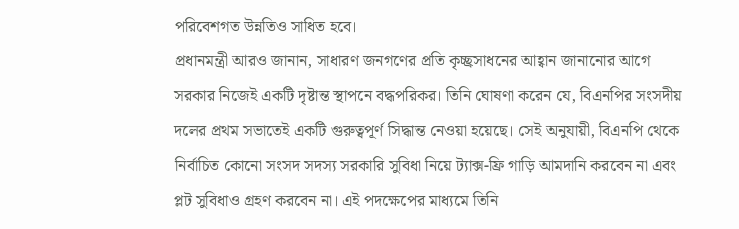পরিবেশগত উন্নতিও সাধিত হবে।
প্রধানমন্ত্রী আরও জানান, সাধারণ জনগণের প্রতি কৃচ্ছ্রসাধনের আহ্বান জানানোর আগে সরকার নিজেই একটি দৃষ্টান্ত স্থাপনে বদ্ধপরিকর। তিনি ঘোষণা করেন যে, বিএনপির সংসদীয় দলের প্রথম সভাতেই একটি গুরুত্বপূর্ণ সিদ্ধান্ত নেওয়া হয়েছে। সেই অনুযায়ী, বিএনপি থেকে নির্বাচিত কোনো সংসদ সদস্য সরকারি সুবিধা নিয়ে ট্যাক্স-ফ্রি গাড়ি আমদানি করবেন না এবং প্লট সুবিধাও গ্রহণ করবেন না। এই পদক্ষেপের মাধ্যমে তিনি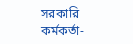সরকারি কর্মকর্তা-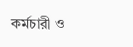কর্মচারী ও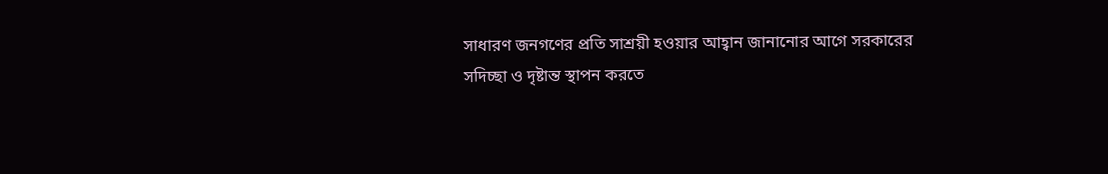সাধারণ জনগণের প্রতি সাশ্রয়ী হওয়ার আহ্বান জানানোর আগে সরকারের সদিচ্ছা ও দৃষ্টান্ত স্থাপন করতে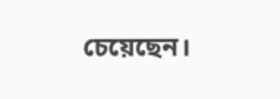চেয়েছেন।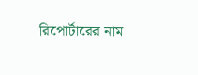রিপোর্টারের নাম